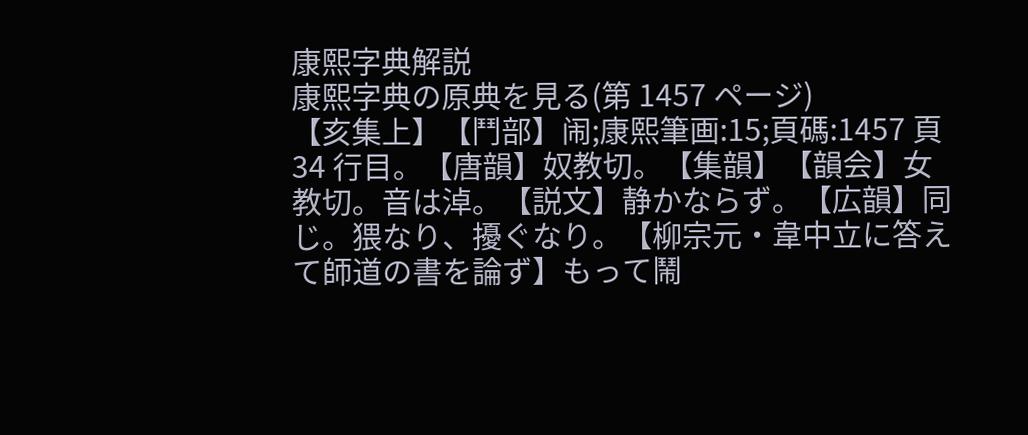康熙字典解説
康熙字典の原典を見る(第 1457 ページ)
【亥集上】【鬥部】闹;康熙筆画:15;頁碼:1457 頁 34 行目。【唐韻】奴教切。【集韻】【韻会】女教切。音は淖。【説文】静かならず。【広韻】同じ。猥なり、擾ぐなり。【柳宗元・韋中立に答えて師道の書を論ず】もって鬧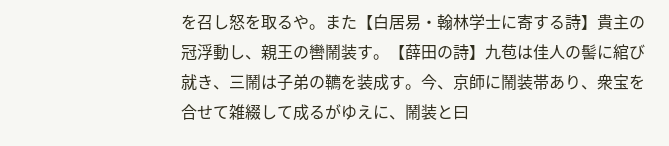を召し怒を取るや。また【白居易・翰林学士に寄する詩】貴主の冠浮動し、親王の轡鬧装す。【薛田の詩】九苞は佳人の髻に綰び就き、三鬧は子弟の韀を装成す。今、京師に鬧装帯あり、衆宝を合せて雑綴して成るがゆえに、鬧装と曰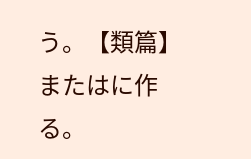う。【類篇】またはに作る。